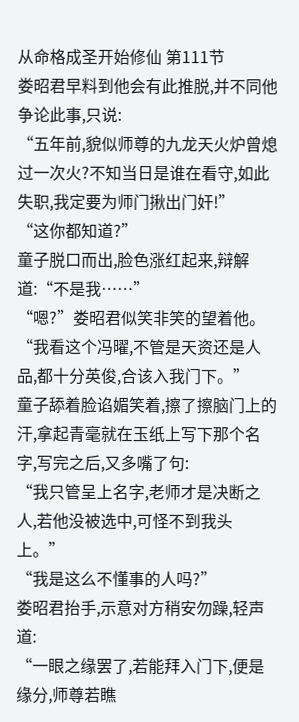从命格成圣开始修仙 第111节
娄昭君早料到他会有此推脱,并不同他争论此事,只说:
“五年前,貌似师尊的九龙天火炉曾熄过一次火?不知当日是谁在看守,如此失职,我定要为师门揪出门奸!”
“这你都知道?”
童子脱口而出,脸色涨红起来,辩解道:“不是我……”
“嗯?”娄昭君似笑非笑的望着他。
“我看这个冯曜,不管是天资还是人品,都十分英俊,合该入我门下。”
童子舔着脸谄媚笑着,擦了擦脑门上的汗,拿起青毫就在玉纸上写下那个名字,写完之后,又多嘴了句:
“我只管呈上名字,老师才是决断之人,若他没被选中,可怪不到我头上。”
“我是这么不懂事的人吗?”
娄昭君抬手,示意对方稍安勿躁,轻声道:
“一眼之缘罢了,若能拜入门下,便是缘分,师尊若瞧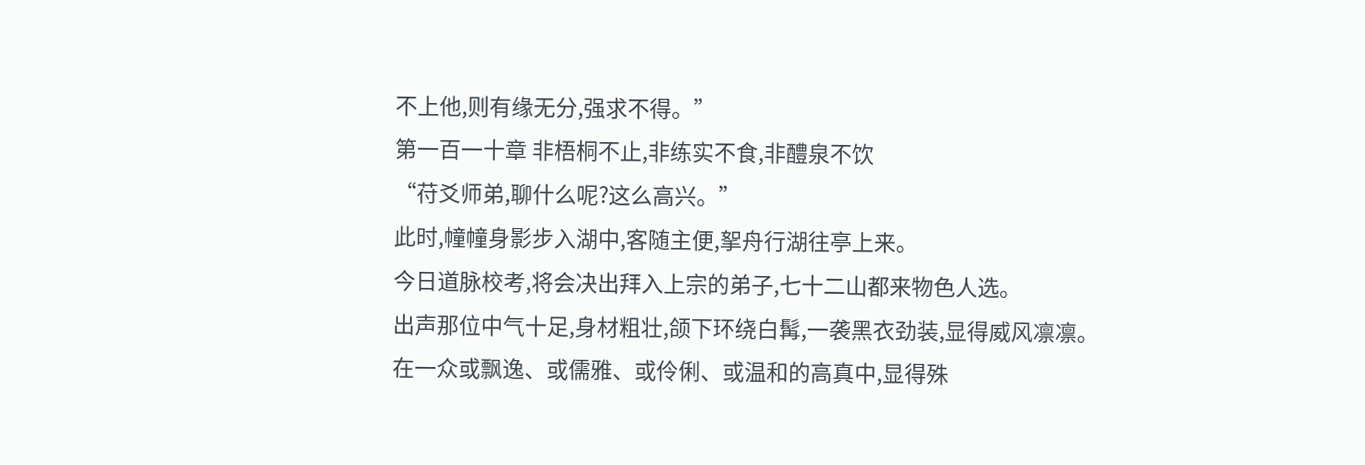不上他,则有缘无分,强求不得。”
第一百一十章 非梧桐不止,非练实不食,非醴泉不饮
“苻爻师弟,聊什么呢?这么高兴。”
此时,幢幢身影步入湖中,客随主便,挐舟行湖往亭上来。
今日道脉校考,将会决出拜入上宗的弟子,七十二山都来物色人选。
出声那位中气十足,身材粗壮,颌下环绕白髯,一袭黑衣劲装,显得威风凛凛。
在一众或飘逸、或儒雅、或伶俐、或温和的高真中,显得殊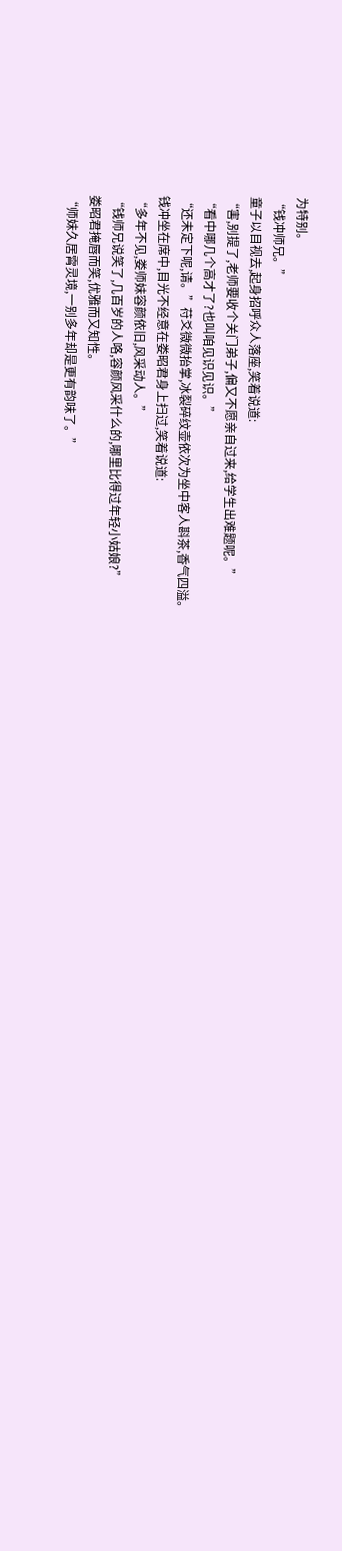为特别。
“钱冲师兄。”
童子以目视去,起身招呼众人落座,笑着说道:
“害,别提了,老师要收个关门弟子,偏又不愿亲自过来,给学生出难题呢。”
“看中哪几个高才了?也叫咱见识见识。”
“还未定下呢,请。”苻爻微微抬掌,冰裂碎纹壶依次为坐中客人斟茶,香气四溢。
钱冲坐在席中,目光不经意在娄昭君身上扫过,笑着说道:
“多年不见,娄师妹容颜依旧,风采动人。”
“钱师兄说笑了,几百岁的人咯,容颜风采什么的,哪里比得过年轻小姑娘?”
娄昭君掩唇而笑,优雅而又知性。
“师妹久居霄灵境,一别多年却是更有韵味了。”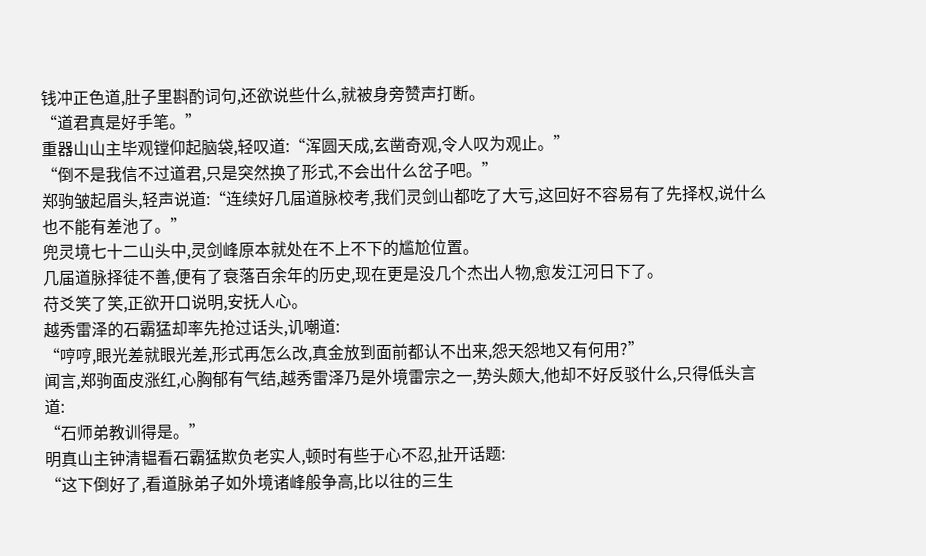钱冲正色道,肚子里斟酌词句,还欲说些什么,就被身旁赞声打断。
“道君真是好手笔。”
重器山山主毕观镗仰起脑袋,轻叹道:“浑圆天成,玄凿奇观,令人叹为观止。”
“倒不是我信不过道君,只是突然换了形式,不会出什么岔子吧。”
郑驹皱起眉头,轻声说道:“连续好几届道脉校考,我们灵剑山都吃了大亏,这回好不容易有了先择权,说什么也不能有差池了。”
兜灵境七十二山头中,灵剑峰原本就处在不上不下的尴尬位置。
几届道脉择徒不善,便有了衰落百余年的历史,现在更是没几个杰出人物,愈发江河日下了。
苻爻笑了笑,正欲开口说明,安抚人心。
越秀雷泽的石霸猛却率先抢过话头,讥嘲道:
“哼哼,眼光差就眼光差,形式再怎么改,真金放到面前都认不出来,怨天怨地又有何用?”
闻言,郑驹面皮涨红,心胸郁有气结,越秀雷泽乃是外境雷宗之一,势头颇大,他却不好反驳什么,只得低头言道:
“石师弟教训得是。”
明真山主钟清韫看石霸猛欺负老实人,顿时有些于心不忍,扯开话题:
“这下倒好了,看道脉弟子如外境诸峰般争高,比以往的三生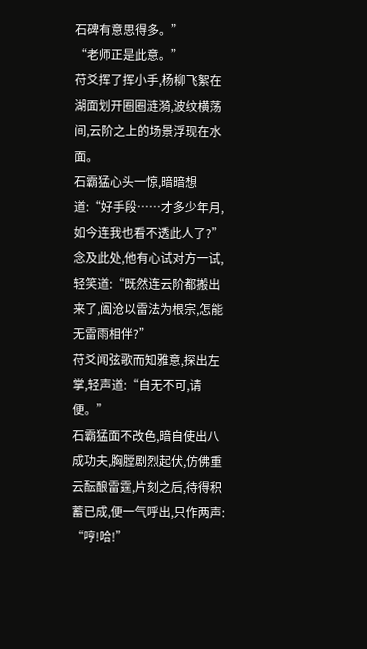石碑有意思得多。”
“老师正是此意。”
苻爻挥了挥小手,杨柳飞絮在湖面划开圈圈涟漪,波纹横荡间,云阶之上的场景浮现在水面。
石霸猛心头一惊,暗暗想道:“好手段……才多少年月,如今连我也看不透此人了?”
念及此处,他有心试对方一试,轻笑道:“既然连云阶都搬出来了,阖沧以雷法为根宗,怎能无雷雨相伴?”
苻爻闻弦歌而知雅意,探出左掌,轻声道:“自无不可,请便。”
石霸猛面不改色,暗自使出八成功夫,胸膛剧烈起伏,仿佛重云酝酿雷霆,片刻之后,待得积蓄已成,便一气呼出,只作两声:
“哼!哈!”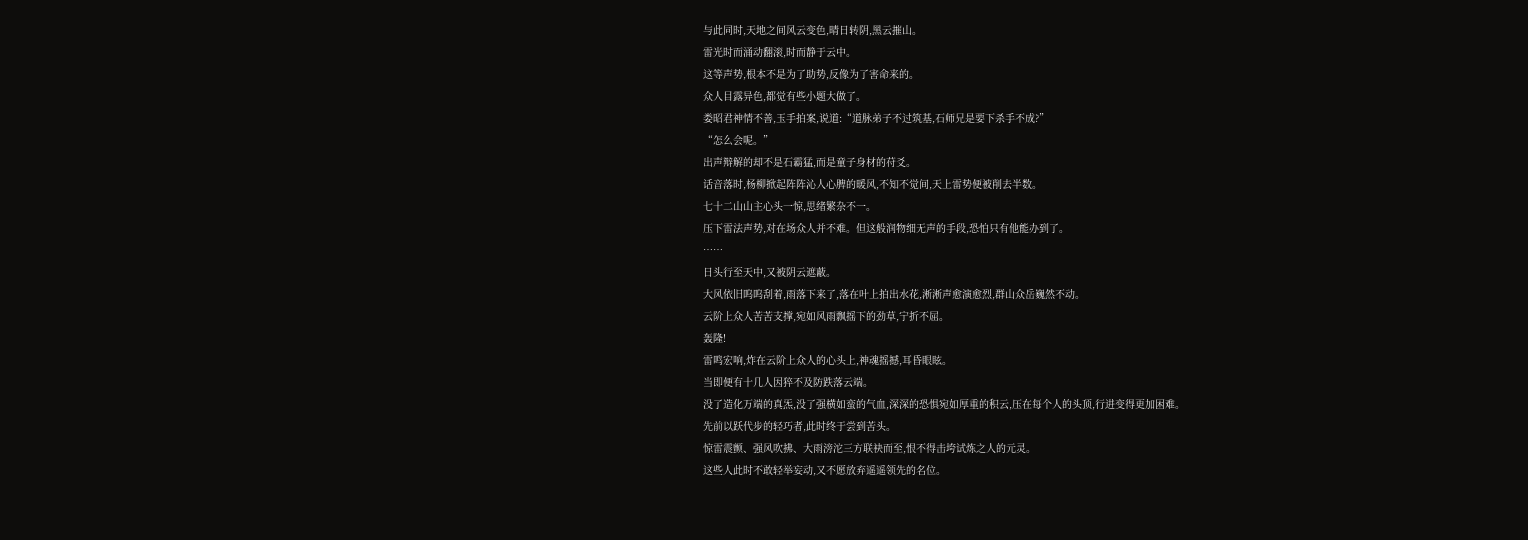与此同时,天地之间风云变色,晴日转阴,黑云摧山。
雷光时而涌动翻滚,时而静于云中。
这等声势,根本不是为了助势,反像为了害命来的。
众人目露异色,都觉有些小题大做了。
娄昭君神情不善,玉手拍案,说道:“道脉弟子不过筑基,石师兄是要下杀手不成?”
“怎么会呢。”
出声辩解的却不是石霸猛,而是童子身材的苻爻。
话音落时,杨柳掀起阵阵沁人心脾的暖风,不知不觉间,天上雷势便被削去半数。
七十二山山主心头一惊,思绪繁杂不一。
压下雷法声势,对在场众人并不难。但这般润物细无声的手段,恐怕只有他能办到了。
……
日头行至天中,又被阴云遮蔽。
大风依旧呜呜刮着,雨落下来了,落在叶上拍出水花,淅淅声愈演愈烈,群山众岳巍然不动。
云阶上众人苦苦支撑,宛如风雨飘摇下的劲草,宁折不屈。
轰隆!
雷鸣宏响,炸在云阶上众人的心头上,神魂摇撼,耳昏眼眩。
当即便有十几人因猝不及防跌落云端。
没了造化万端的真炁,没了强横如蛮的气血,深深的恐惧宛如厚重的积云,压在每个人的头顶,行进变得更加困难。
先前以跃代步的轻巧者,此时终于尝到苦头。
惊雷震颤、强风吹拂、大雨滂沱三方联袂而至,恨不得击垮试炼之人的元灵。
这些人此时不敢轻举妄动,又不愿放弃遥遥领先的名位。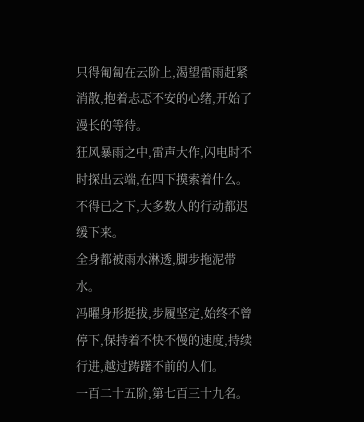只得匍匐在云阶上,渴望雷雨赶紧消散,抱着忐忑不安的心绪,开始了漫长的等待。
狂风暴雨之中,雷声大作,闪电时不时探出云端,在四下摸索着什么。
不得已之下,大多数人的行动都迟缓下来。
全身都被雨水淋透,脚步拖泥带水。
冯曜身形挺拔,步履坚定,始终不曾停下,保持着不快不慢的速度,持续行进,越过踌躇不前的人们。
一百二十五阶,第七百三十九名。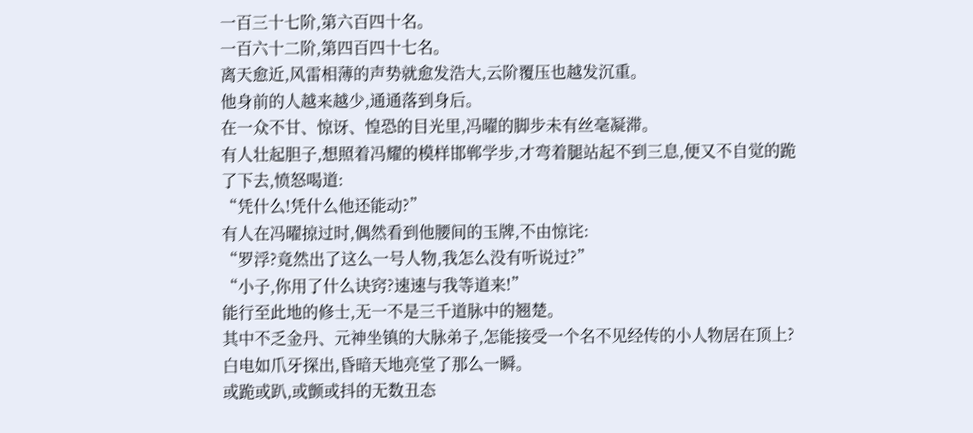一百三十七阶,第六百四十名。
一百六十二阶,第四百四十七名。
离天愈近,风雷相薄的声势就愈发浩大,云阶覆压也越发沉重。
他身前的人越来越少,通通落到身后。
在一众不甘、惊讶、惶恐的目光里,冯曜的脚步未有丝毫凝滞。
有人壮起胆子,想照着冯耀的模样邯郸学步,才弯着腿站起不到三息,便又不自觉的跪了下去,愤怒喝道:
“凭什么!凭什么他还能动?”
有人在冯曜掠过时,偶然看到他腰间的玉牌,不由惊诧:
“罗浮?竟然出了这么一号人物,我怎么没有听说过?”
“小子,你用了什么诀窍?速速与我等道来!”
能行至此地的修士,无一不是三千道脉中的翘楚。
其中不乏金丹、元神坐镇的大脉弟子,怎能接受一个名不见经传的小人物居在顶上?
白电如爪牙探出,昏暗天地亮堂了那么一瞬。
或跪或趴,或颤或抖的无数丑态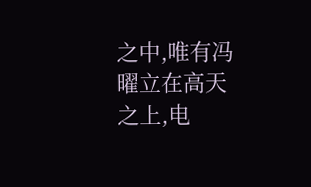之中,唯有冯曜立在高天之上,电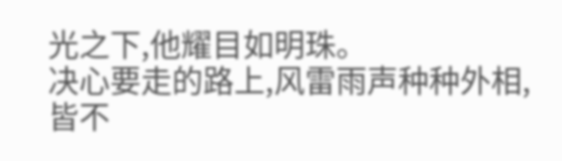光之下,他耀目如明珠。
决心要走的路上,风雷雨声种种外相,皆不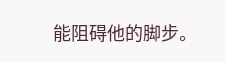能阻碍他的脚步。